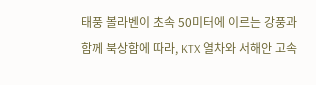태풍 볼라벤이 초속 50미터에 이르는 강풍과 함께 북상함에 따라, KTX 열차와 서해안 고속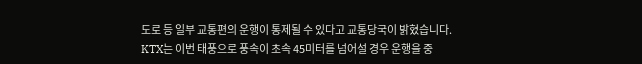도로 등 일부 교통편의 운행이 통제될 수 있다고 교통당국이 밝혔습니다.
KTX는 이번 태풍으로 풍속이 초속 45미터를 넘어설 경우 운행을 중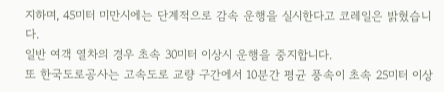지하며, 45미터 미만시에는 단계적으로 감속 운행을 실시한다고 코레일은 밝혔습니다.
일반 여객 열차의 경우 초속 30미터 이상시 운행을 중지합니다.
또 한국도로공사는 고속도로 교량 구간에서 10분간 평균 풍속이 초속 25미터 이상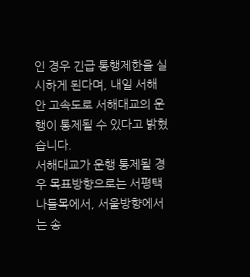인 경우 긴급 통행제한을 실시하게 된다며, 내일 서해안 고속도로 서해대교의 운행이 통제될 수 있다고 밝혔습니다.
서해대교가 운행 통제될 경우 목표방향으로는 서평택 나들목에서, 서울방향에서는 송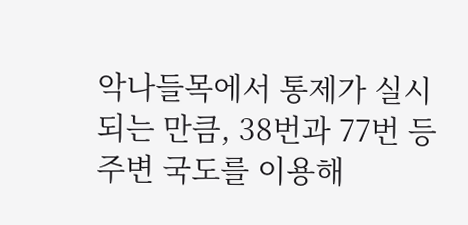악나들목에서 통제가 실시되는 만큼, 38번과 77번 등 주변 국도를 이용해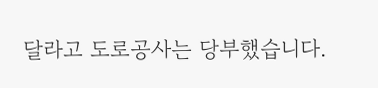달라고 도로공사는 당부했습니다.